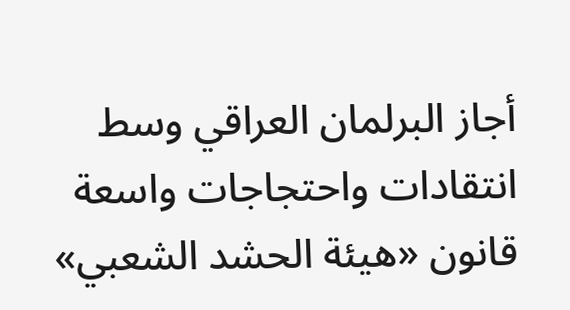أجاز البرلمان العراقي وسط انتقادات واحتجاجات واسعة قانون «هيئة الحشد الشعبي»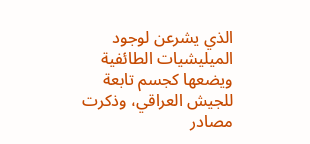الذي يشرعن لوجود الميليشيات الطائفية ويضعها كجسم تابعة للجيش العراقي، وذكرت مصادر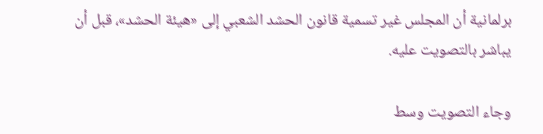برلمانية أن المجلس غير تسمية قانون الحشد الشعبي إلى «هيئة الحشد»، قبل أن يباشر بالتصويت عليه.

وجاء التصويت وسط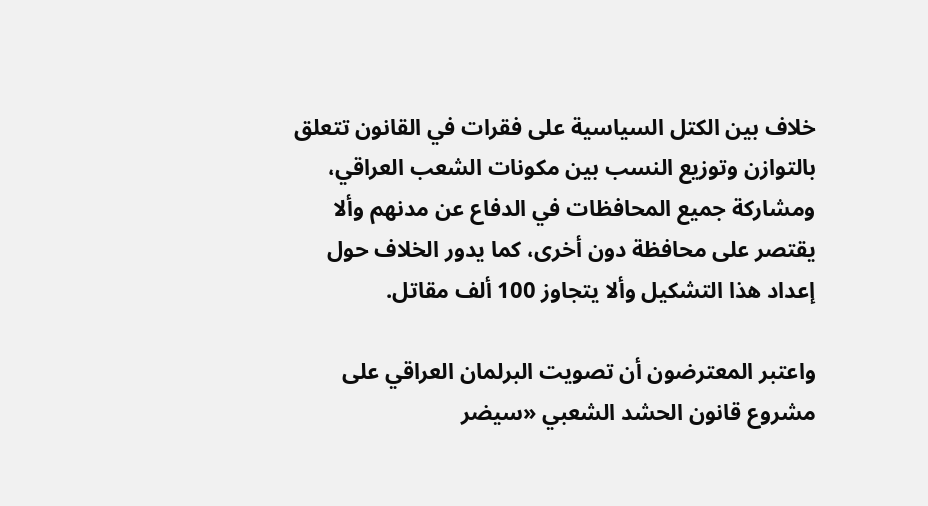خلاف بين الكتل السياسية على فقرات في القانون تتعلق بالتوازن وتوزيع النسب بين مكونات الشعب العراقي، ومشاركة جميع المحافظات في الدفاع عن مدنهم وألا يقتصر على محافظة دون أخرى، كما يدور الخلاف حول إعداد هذا التشكيل وألا يتجاوز 100 ألف مقاتل.

واعتبر المعترضون أن تصويت البرلمان العراقي على مشروع قانون الحشد الشعبي «سيضر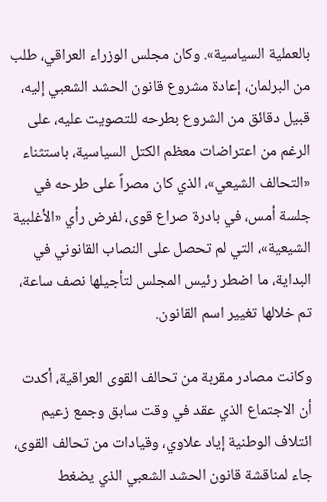بالعملية السياسية». وكان مجلس الوزراء العراقي، طلب من البرلمان، إعادة مشروع قانون الحشد الشعبي إليه، قبيل دقائق من الشروع بطرحه للتصويت عليه، على الرغم من اعتراضات معظم الكتل السياسية، باستثناء «التحالف الشيعي»، الذي كان مصراً على طرحه في جلسة أمس، في بادرة صراع قوى، لفرض رأي «الأغلبية الشيعية»، التي لم تحصل على النصاب القانوني في البداية، ما اضطر رئيس المجلس لتأجيلها نصف ساعة، تم خلالها تغيير اسم القانون.

وكانت مصادر مقربة من تحالف القوى العراقية، أكدت أن الاجتماع الذي عقد في وقت سابق وجمع زعيم ائتلاف الوطنية إياد علاوي، وقيادات من تحالف القوى، جاء لمناقشة قانون الحشد الشعبي الذي يضغط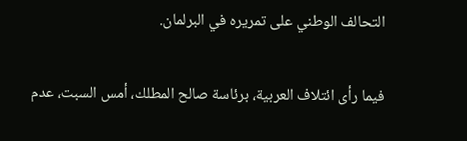التحالف الوطني على تمريره في البرلمان.

فيما رأى ائتلاف العربية، برئاسة صالح المطلك، أمس السبت، عدم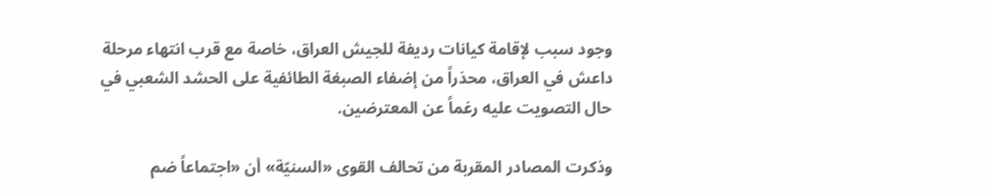وجود سبب لإقامة كيانات رديفة للجيش العراق، خاصة مع قرب انتهاء مرحلة داعش في العراق، محذراً من إضفاء الصبغة الطائفية على الحشد الشعبي في حال التصويت عليه رغماً عن المعترضين.

وذكرت المصادر المقربة من تحالف القوى «السنيّة» أن «اجتماعاً ضم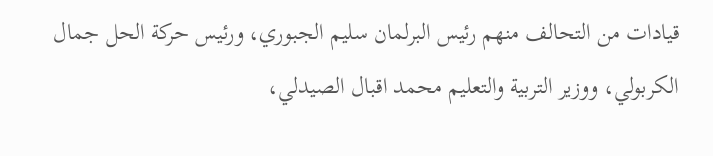قيادات من التحالف منهم رئيس البرلمان سليم الجبوري، ورئيس حركة الحل جمال الكربولي، ووزير التربية والتعليم محمد اقبال الصيدلي،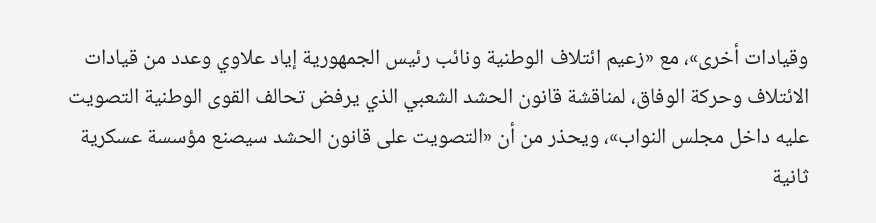وقيادات أخرى»، مع «زعيم ائتلاف الوطنية ونائب رئيس الجمهورية إياد علاوي وعدد من قيادات الائتلاف وحركة الوفاق، لمناقشة قانون الحشد الشعبي الذي يرفض تحالف القوى الوطنية التصويت عليه داخل مجلس النواب»، ويحذر من أن «التصويت على قانون الحشد سيصنع مؤسسة عسكرية ثانية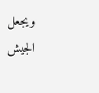ويجعل الجيش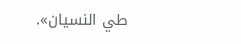طي النسيان».